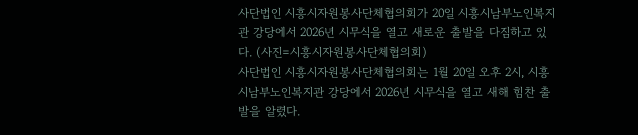사단법인 시흥시자원봉사단체협의회가 20일 시흥시남부노인복지관 강당에서 2026년 시무식을 열고 새로운 출발을 다짐하고 있다. (사진=시흥시자원봉사단체협의회)
사단법인 시흥시자원봉사단체협의회는 1월 20일 오후 2시, 시흥시남부노인복지관 강당에서 2026년 시무식을 열고 새해 힘찬 출발을 알렸다.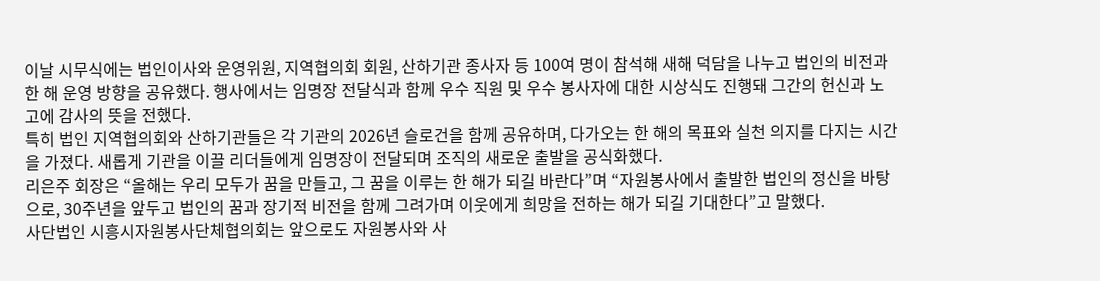이날 시무식에는 법인이사와 운영위원, 지역협의회 회원, 산하기관 종사자 등 100여 명이 참석해 새해 덕담을 나누고 법인의 비전과 한 해 운영 방향을 공유했다. 행사에서는 임명장 전달식과 함께 우수 직원 및 우수 봉사자에 대한 시상식도 진행돼 그간의 헌신과 노고에 감사의 뜻을 전했다.
특히 법인 지역협의회와 산하기관들은 각 기관의 2026년 슬로건을 함께 공유하며, 다가오는 한 해의 목표와 실천 의지를 다지는 시간을 가졌다. 새롭게 기관을 이끌 리더들에게 임명장이 전달되며 조직의 새로운 출발을 공식화했다.
리은주 회장은 “올해는 우리 모두가 꿈을 만들고, 그 꿈을 이루는 한 해가 되길 바란다”며 “자원봉사에서 출발한 법인의 정신을 바탕으로, 30주년을 앞두고 법인의 꿈과 장기적 비전을 함께 그려가며 이웃에게 희망을 전하는 해가 되길 기대한다”고 말했다.
사단법인 시흥시자원봉사단체협의회는 앞으로도 자원봉사와 사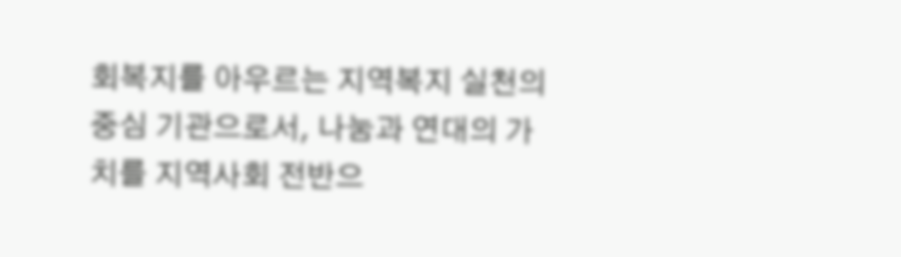회복지를 아우르는 지역복지 실천의 중심 기관으로서, 나눔과 연대의 가치를 지역사회 전반으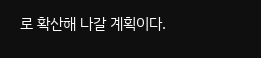로 확산해 나갈 계획이다.